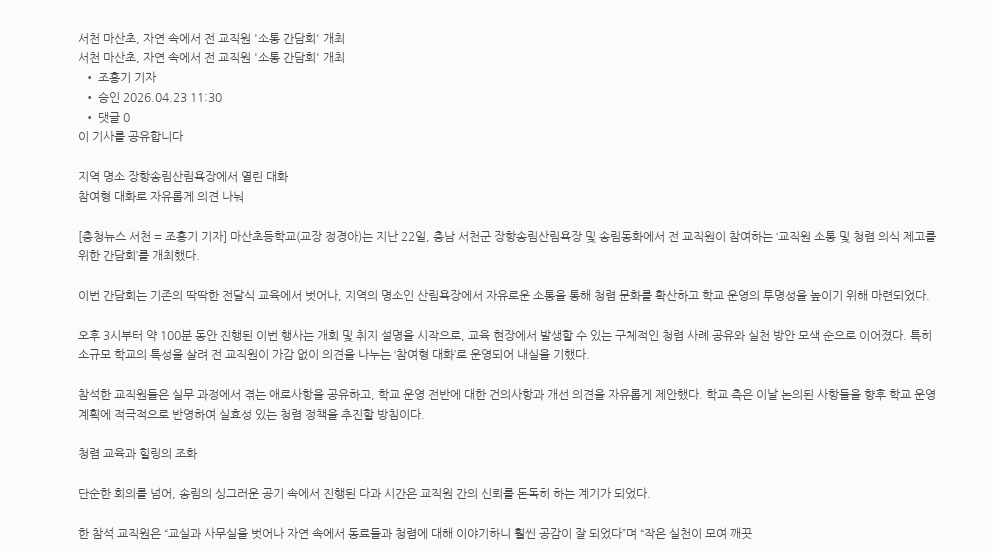서천 마산초, 자연 속에서 전 교직원 '소통 간담회' 개최
서천 마산초, 자연 속에서 전 교직원 '소통 간담회' 개최
  • 조홍기 기자
  • 승인 2026.04.23 11:30
  • 댓글 0
이 기사를 공유합니다

지역 명소 장항송림산림욕장에서 열린 대화
참여형 대화로 자유롭게 의견 나눠

[충청뉴스 서천 = 조홍기 기자] 마산초등학교(교장 정경아)는 지난 22일, 충남 서천군 장항송림산림욕장 및 송림동화에서 전 교직원이 참여하는 ‘교직원 소통 및 청렴 의식 제고를 위한 간담회’를 개최했다.

이번 간담회는 기존의 딱딱한 전달식 교육에서 벗어나, 지역의 명소인 산림욕장에서 자유로운 소통을 통해 청렴 문화를 확산하고 학교 운영의 투명성을 높이기 위해 마련되었다.

오후 3시부터 약 100분 동안 진행된 이번 행사는 개회 및 취지 설명을 시작으로, 교육 현장에서 발생할 수 있는 구체적인 청렴 사례 공유와 실천 방안 모색 순으로 이어졌다. 특히 소규모 학교의 특성을 살려 전 교직원이 가감 없이 의견을 나누는 ‘참여형 대화’로 운영되어 내실을 기했다.

참석한 교직원들은 실무 과정에서 겪는 애로사항을 공유하고, 학교 운영 전반에 대한 건의사항과 개선 의견을 자유롭게 제안했다. 학교 측은 이날 논의된 사항들을 향후 학교 운영 계획에 적극적으로 반영하여 실효성 있는 청렴 정책을 추진할 방침이다.

청렴 교육과 힐링의 조화

단순한 회의를 넘어, 송림의 싱그러운 공기 속에서 진행된 다과 시간은 교직원 간의 신뢰를 돈독히 하는 계기가 되었다.

한 참석 교직원은 “교실과 사무실을 벗어나 자연 속에서 동료들과 청렴에 대해 이야기하니 훨씬 공감이 잘 되었다”며 “작은 실천이 모여 깨끗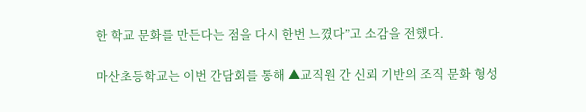한 학교 문화를 만든다는 점을 다시 한번 느꼈다”고 소감을 전했다.

마산초등학교는 이번 간담회를 통해 ▲교직원 간 신뢰 기반의 조직 문화 형성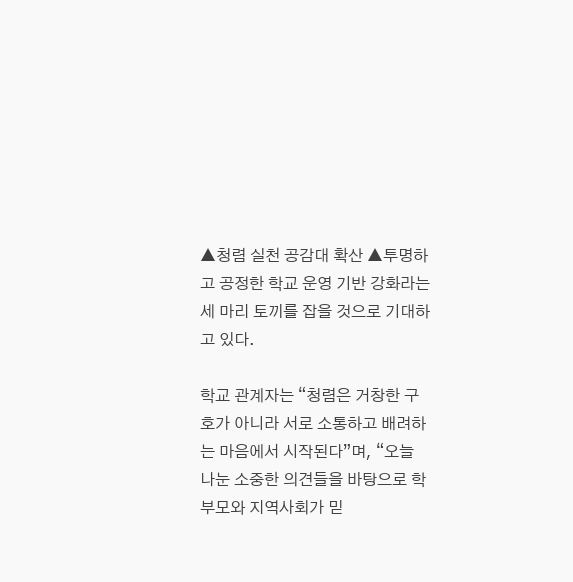▲청렴 실천 공감대 확산 ▲투명하고 공정한 학교 운영 기반 강화라는 세 마리 토끼를 잡을 것으로 기대하고 있다.

학교 관계자는 “청렴은 거창한 구호가 아니라 서로 소통하고 배려하는 마음에서 시작된다”며, “오늘 나눈 소중한 의견들을 바탕으로 학부모와 지역사회가 믿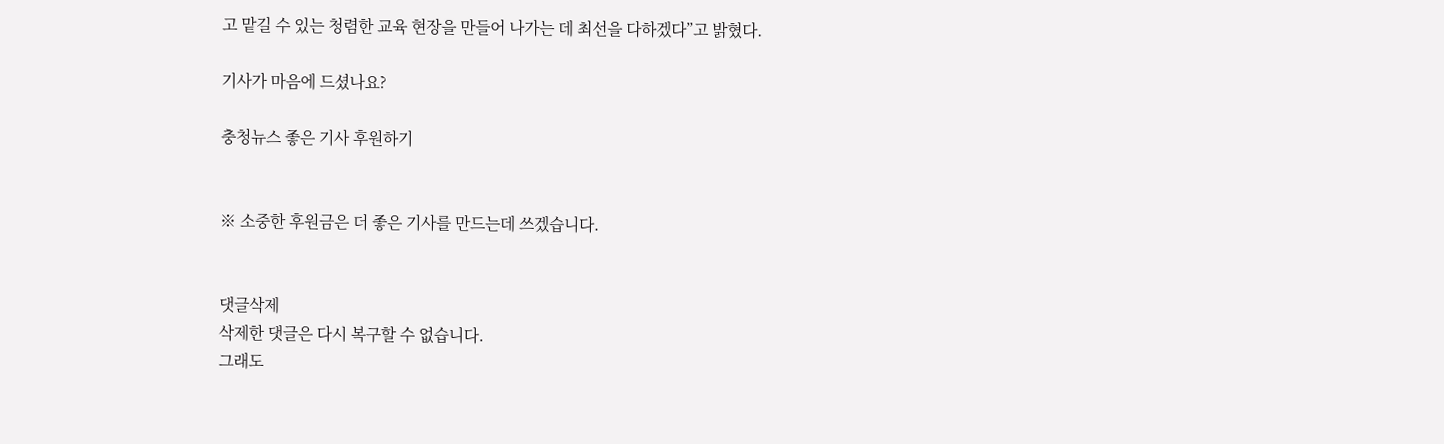고 맡길 수 있는 청렴한 교육 현장을 만들어 나가는 데 최선을 다하겠다”고 밝혔다.

기사가 마음에 드셨나요?

충청뉴스 좋은 기사 후원하기


※ 소중한 후원금은 더 좋은 기사를 만드는데 쓰겠습니다.


댓글삭제
삭제한 댓글은 다시 복구할 수 없습니다.
그래도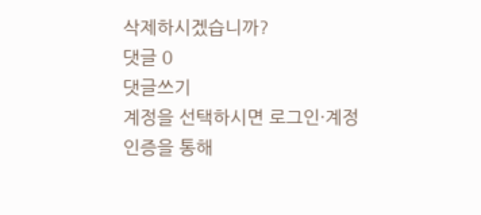삭제하시겠습니까?
댓글 0
댓글쓰기
계정을 선택하시면 로그인·계정인증을 통해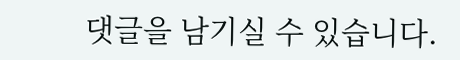댓글을 남기실 수 있습니다.